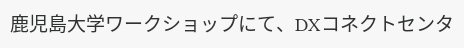鹿児島大学ワークショップにて、DXコネクトセンタ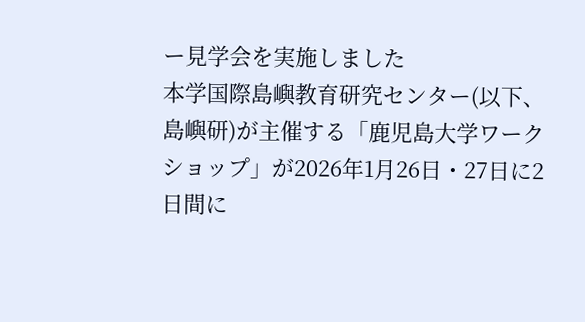ー見学会を実施しました
本学国際島嶼教育研究センター(以下、島嶼研)が主催する「鹿児島大学ワークショップ」が2026年1月26日・27日に2日間に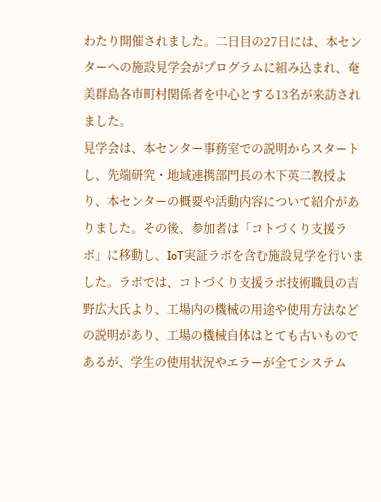わたり開催されました。二日目の27日には、本センターへの施設見学会がプログラムに組み込まれ、奄美群島各市町村関係者を中心とする13名が来訪されました。
見学会は、本センター事務室での説明からスタートし、先端研究・地域連携部門長の木下英二教授より、本センターの概要や活動内容について紹介がありました。その後、参加者は「コトづくり支援ラボ」に移動し、IoT実証ラボを含む施設見学を行いました。ラボでは、コトづくり支援ラボ技術職員の吉野広大氏より、工場内の機械の用途や使用方法などの説明があり、工場の機械自体はとても古いものであるが、学生の使用状況やエラーが全てシステム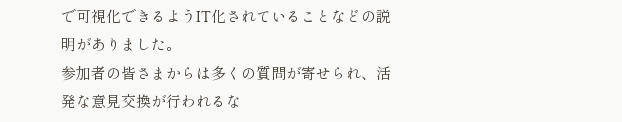で可視化できるようIT化されていることなどの説明がありました。
参加者の皆さまからは多くの質問が寄せられ、活発な意見交換が行われるな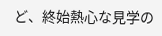ど、終始熱心な見学の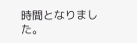時間となりました。